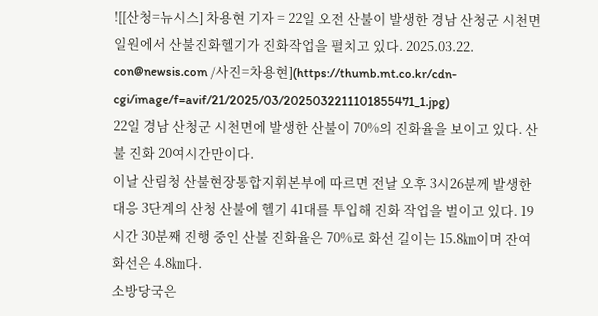![[산청=뉴시스] 차용현 기자 = 22일 오전 산불이 발생한 경남 산청군 시천면 일원에서 산불진화헬기가 진화작업을 펼치고 있다. 2025.03.22. con@newsis.com /사진=차용현](https://thumb.mt.co.kr/cdn-cgi/image/f=avif/21/2025/03/2025032211101855471_1.jpg)
22일 경남 산청군 시천면에 발생한 산불이 70%의 진화율을 보이고 있다. 산불 진화 20여시간만이다.
이날 산림청 산불현장통합지휘본부에 따르면 전날 오후 3시26분께 발생한 대응 3단계의 산청 산불에 헬기 41대를 투입해 진화 작업을 벌이고 있다. 19시간 30분째 진행 중인 산불 진화율은 70%로 화선 길이는 15.8㎞이며 잔여 화선은 4.8㎞다.
소방당국은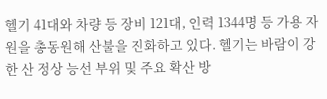헬기 41대와 차량 등 장비 121대, 인력 1344명 등 가용 자원을 총동원해 산불을 진화하고 있다. 헬기는 바람이 강한 산 정상 능선 부위 및 주요 확산 방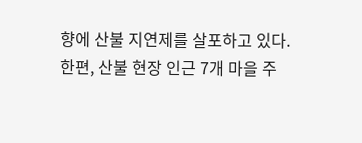향에 산불 지연제를 살포하고 있다.
한편, 산불 현장 인근 7개 마을 주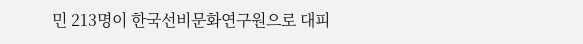민 213명이 한국선비문화연구원으로 대피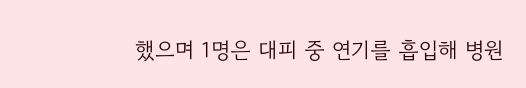했으며 1명은 대피 중 연기를 흡입해 병원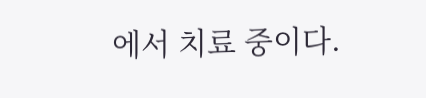에서 치료 중이다.